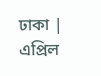ঢাকা | এপ্রিল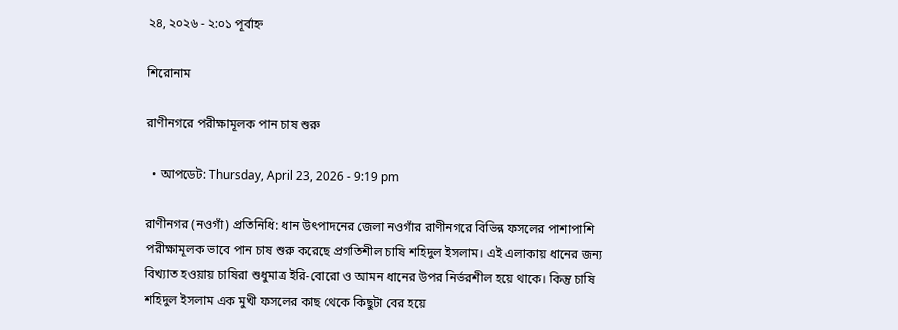২৪, ২০২৬ - ২:০১ পূর্বাহ্ন

শিরোনাম

রাণীনগরে পরীক্ষামূলক পান চাষ শুরু

  • আপডেট: Thursday, April 23, 2026 - 9:19 pm

রাণীনগর (নওগাঁ) প্রতিনিধি: ধান উৎপাদনের জেলা নওগাঁর রাণীনগরে বিভিন্ন ফসলের পাশাপাশি পরীক্ষামূলক ভাবে পান চাষ শুরু করেছে প্রগতিশীল চাষি শহিদুল ইসলাম। এই এলাকায় ধানের জন্য বিখ্যাত হওয়ায় চাষিরা শুধুমাত্র ইরি-বোরো ও আমন ধানের উপর নির্ভরশীল হয়ে থাকে। কিন্তু চাষি শহিদুল ইসলাম এক মুখী ফসলের কাছ থেকে কিছুটা বের হয়ে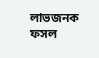লাভজনক ফসল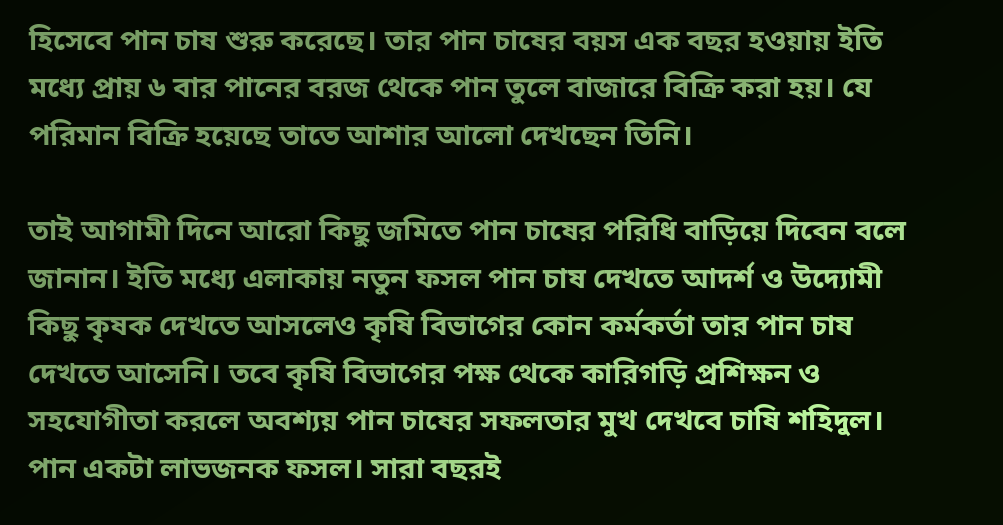হিসেবে পান চাষ শুরু করেছে। তার পান চাষের বয়স এক বছর হওয়ায় ইতি মধ্যে প্রায় ৬ বার পানের বরজ থেকে পান তুলে বাজারে বিক্রি করা হয়। যে পরিমান বিক্রি হয়েছে তাতে আশার আলো দেখছেন তিনি।

তাই আগামী দিনে আরো কিছু জমিতে পান চাষের পরিধি বাড়িয়ে দিবেন বলে জানান। ইতি মধ্যে এলাকায় নতুন ফসল পান চাষ দেখতে আদর্শ ও উদ্যোমী কিছু কৃষক দেখতে আসলেও কৃষি বিভাগের কোন কর্মকর্তা তার পান চাষ দেখতে আসেনি। তবে কৃষি বিভাগের পক্ষ থেকে কারিগড়ি প্রশিক্ষন ও সহযোগীতা করলে অবশ্যয় পান চাষের সফলতার মুখ দেখবে চাষি শহিদুল। পান একটা লাভজনক ফসল। সারা বছরই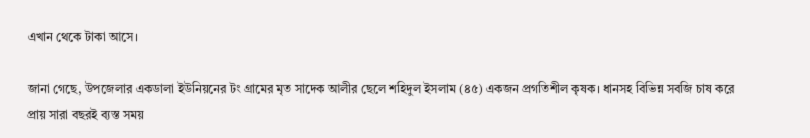এখান থেকে টাকা আসে।

জানা গেছে, উপজেলার একডালা ইউনিয়নের টং গ্রামের মৃত সাদেক আলীর ছেলে শহিদুল ইসলাম (৪৫) একজন প্রগতিশীল কৃষক। ধানসহ বিভিন্ন সবজি চাষ করে প্রায় সারা বছরই ব্যস্ত সময়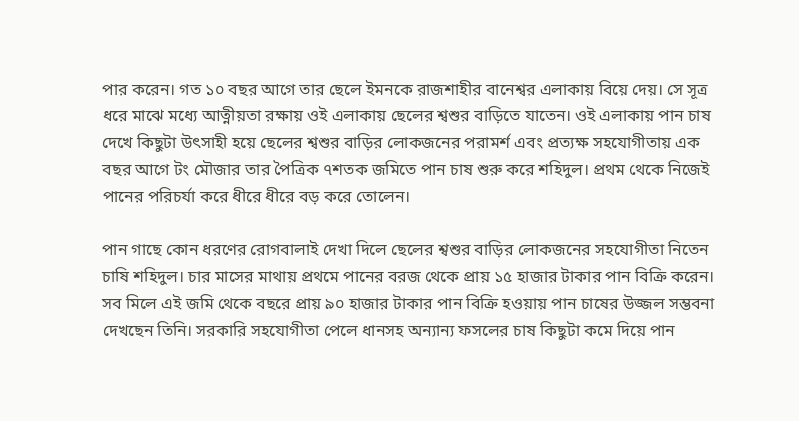পার করেন। গত ১০ বছর আগে তার ছেলে ইমনকে রাজশাহীর বানেশ্বর এলাকায় বিয়ে দেয়। সে সূত্র ধরে মাঝে মধ্যে আত্নীয়তা রক্ষায় ওই এলাকায় ছেলের শ্বশুর বাড়িতে যাতেন। ওই এলাকায় পান চাষ দেখে কিছুটা উৎসাহী হয়ে ছেলের শ্বশুর বাড়ির লোকজনের পরামর্শ এবং প্রত্যক্ষ সহযোগীতায় এক বছর আগে টং মৌজার তার পৈত্রিক ৭শতক জমিতে পান চাষ শুরু করে শহিদুল। প্রথম থেকে নিজেই পানের পরিচর্যা করে ধীরে ধীরে বড় করে তোলেন।

পান গাছে কোন ধরণের রোগবালাই দেখা দিলে ছেলের শ্বশুর বাড়ির লোকজনের সহযোগীতা নিতেন চাষি শহিদুল। চার মাসের মাথায় প্রথমে পানের বরজ থেকে প্রায় ১৫ হাজার টাকার পান বিক্রি করেন। সব মিলে এই জমি থেকে বছরে প্রায় ৯০ হাজার টাকার পান বিক্রি হওয়ায় পান চাষের উজ্জল সম্ভবনা দেখছেন তিনি। সরকারি সহযোগীতা পেলে ধানসহ অন্যান্য ফসলের চাষ কিছুটা কমে দিয়ে পান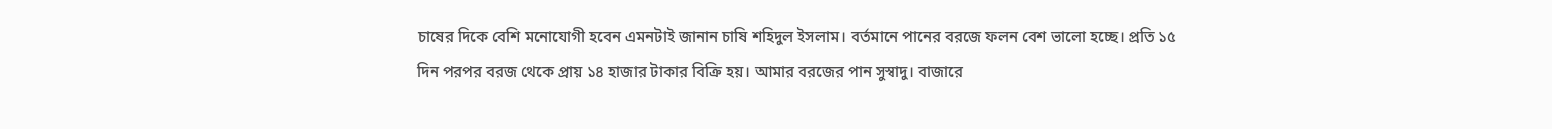চাষের দিকে বেশি মনোযোগী হবেন এমনটাই জানান চাষি শহিদুল ইসলাম। বর্তমানে পানের বরজে ফলন বেশ ভালো হচ্ছে। প্রতি ১৫ দিন পরপর বরজ থেকে প্রায় ১৪ হাজার টাকার বিক্রি হয়। আমার বরজের পান সুস্বাদু। বাজারে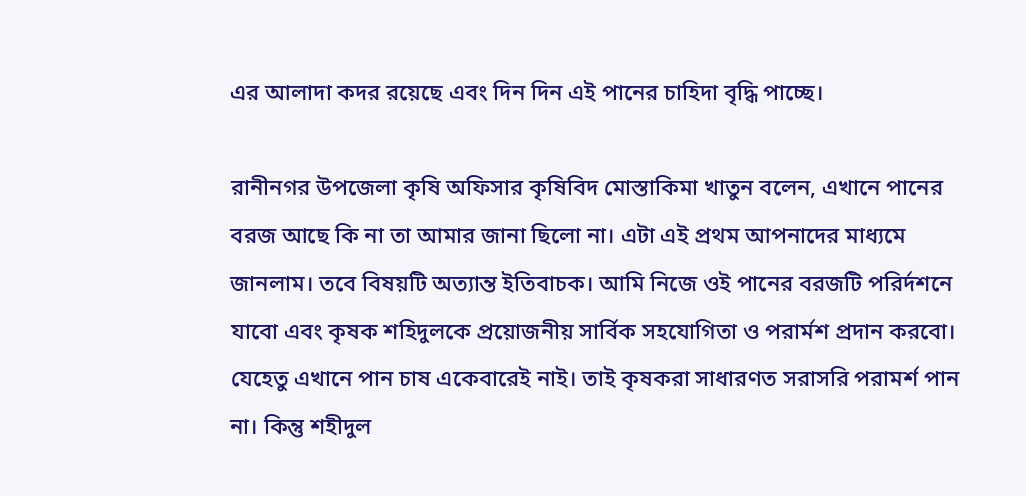এর আলাদা কদর রয়েছে এবং দিন দিন এই পানের চাহিদা বৃদ্ধি পাচ্ছে।

রানীনগর উপজেলা কৃষি অফিসার কৃষিবিদ মোস্তাকিমা খাতুন বলেন, এখানে পানের বরজ আছে কি না তা আমার জানা ছিলো না। এটা এই প্রথম আপনাদের মাধ্যমে জানলাম। তবে বিষয়টি অত্যান্ত ইতিবাচক। আমি নিজে ওই পানের বরজটি পরির্দশনে যাবো এবং কৃষক শহিদুলকে প্রয়োজনীয় সার্বিক সহযোগিতা ও পরার্মশ প্রদান করবো। যেহেতু এখানে পান চাষ একেবারেই নাই। তাই কৃষকরা সাধারণত সরাসরি পরামর্শ পান না। কিন্তু শহীদুল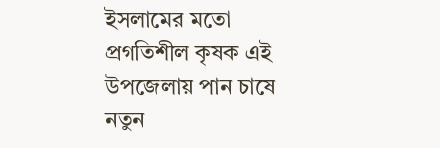ইসলামের মতো প্রগতিশীল কৃষক এই উপজেলায় পান চাষে নতুন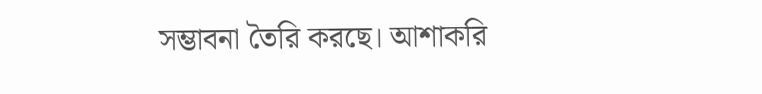সম্ভাবনা তৈরি করছে। আশাকরি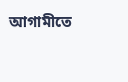আগামীতে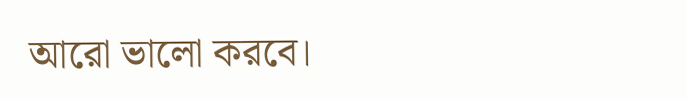আরো ভালো করবে।